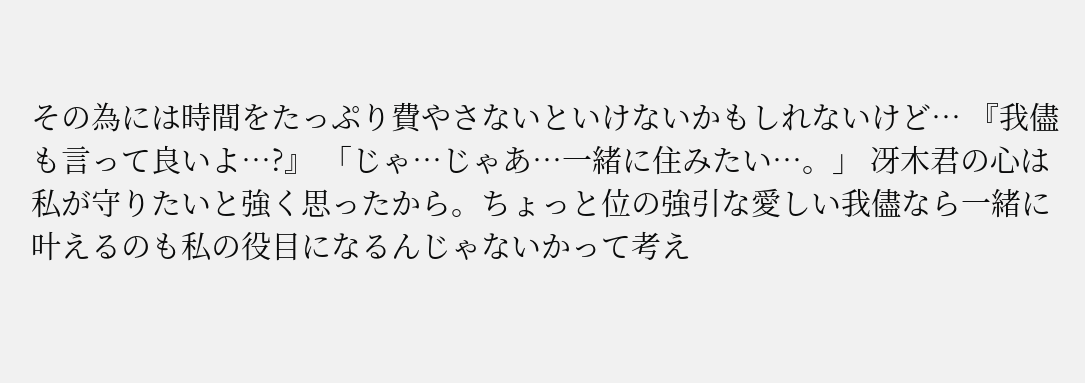その為には時間をたっぷり費やさないといけないかもしれないけど… 『我儘も言って良いよ…?』 「じゃ…じゃあ…一緒に住みたい…。」 冴木君の心は私が守りたいと強く思ったから。ちょっと位の強引な愛しい我儘なら一緒に叶えるのも私の役目になるんじゃないかって考え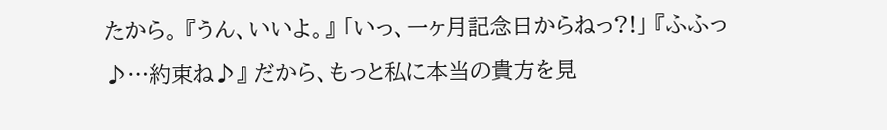たから。 『うん、いいよ。』 「いっ、一ヶ月記念日からねっ?!」 『ふふっ♪…約束ね♪』 だから、もっと私に本当の貴方を見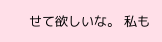せて欲しいな。 私も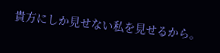貴方にしか見せない私を見せるから。